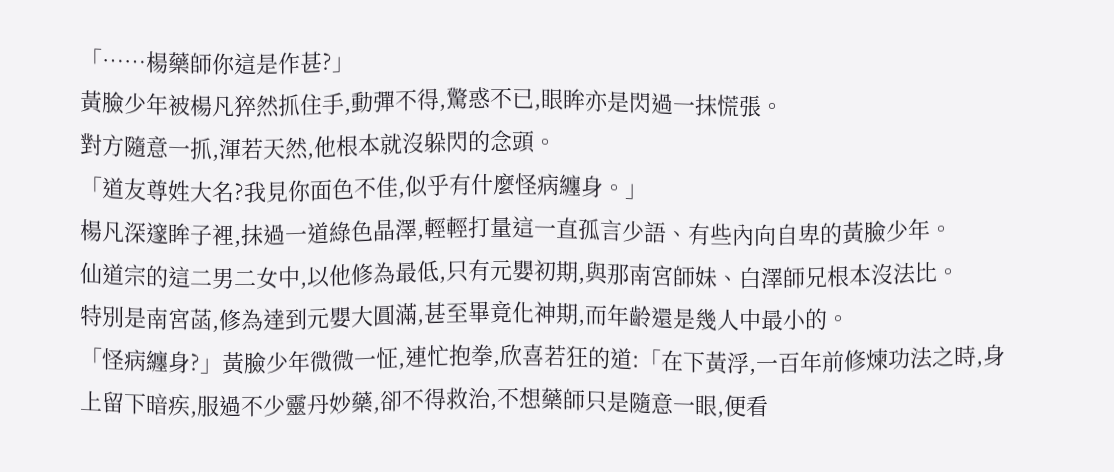「……楊藥師你這是作甚?」
黃臉少年被楊凡猝然抓住手,動彈不得,驚惑不已,眼眸亦是閃過一抹慌張。
對方隨意一抓,渾若天然,他根本就沒躲閃的念頭。
「道友尊姓大名?我見你面色不佳,似乎有什麼怪病纏身。」
楊凡深邃眸子裡,抹過一道綠色晶澤,輕輕打量這一直孤言少語、有些內向自卑的黃臉少年。
仙道宗的這二男二女中,以他修為最低,只有元嬰初期,與那南宮師妹、白澤師兄根本沒法比。
特別是南宮菡,修為達到元嬰大圓滿,甚至畢竟化神期,而年齡還是幾人中最小的。
「怪病纏身?」黃臉少年微微一怔,連忙抱拳,欣喜若狂的道:「在下黃浮,一百年前修煉功法之時,身上留下暗疾,服過不少靈丹妙藥,卻不得救治,不想藥師只是隨意一眼,便看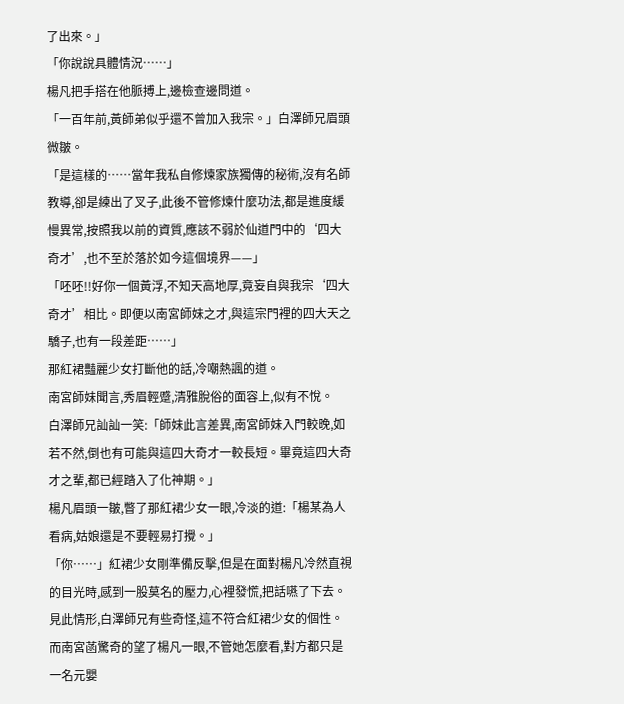了出來。」
「你說說具體情況……」
楊凡把手搭在他脈搏上,邊檢查邊問道。
「一百年前,黃師弟似乎還不曾加入我宗。」白澤師兄眉頭微皺。
「是這樣的……當年我私自修煉家族獨傳的秘術,沒有名師教導,卻是練出了叉子,此後不管修煉什麼功法,都是進度緩慢異常,按照我以前的資質,應該不弱於仙道門中的‘四大奇才’,也不至於落於如今這個境界——」
「呸呸!!好你一個黃浮,不知天高地厚,竟妄自與我宗‘四大奇才’相比。即便以南宮師妹之才,與這宗門裡的四大天之驕子,也有一段差距……」
那紅裙豔麗少女打斷他的話,冷嘲熱諷的道。
南宮師妹聞言,秀眉輕蹙,清雅脫俗的面容上,似有不悅。
白澤師兄訕訕一笑:「師妹此言差異,南宮師妹入門較晚,如若不然,倒也有可能與這四大奇才一較長短。畢竟這四大奇才之輩,都已經踏入了化神期。」
楊凡眉頭一皺,瞥了那紅裙少女一眼,冷淡的道:「楊某為人看病,姑娘還是不要輕易打攪。」
「你……」紅裙少女剛準備反擊,但是在面對楊凡冷然直視的目光時,感到一股莫名的壓力,心裡發慌,把話嚥了下去。
見此情形,白澤師兄有些奇怪,這不符合紅裙少女的個性。
而南宮菡驚奇的望了楊凡一眼,不管她怎麼看,對方都只是一名元嬰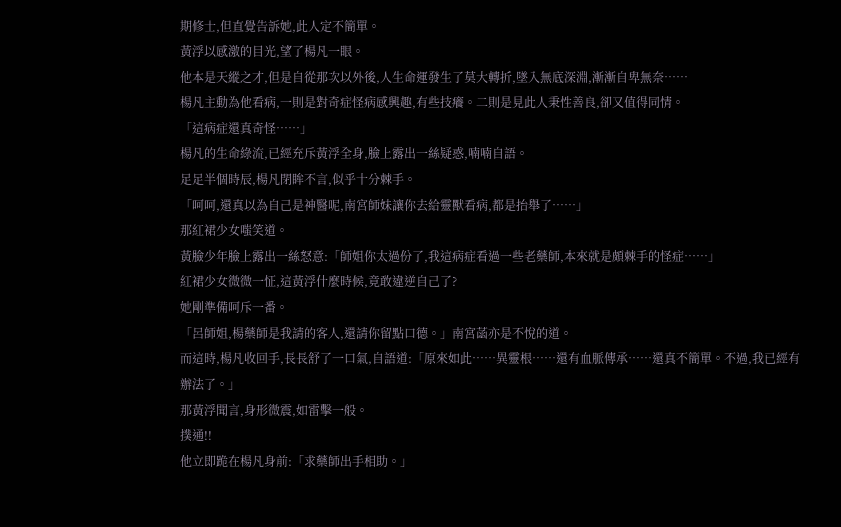期修士,但直覺告訴她,此人定不簡單。
黃浮以感激的目光,望了楊凡一眼。
他本是天縱之才,但是自從那次以外後,人生命運發生了莫大轉折,墜入無底深淵,漸漸自卑無奈……
楊凡主動為他看病,一則是對奇症怪病感興趣,有些技癢。二則是見此人秉性善良,卻又值得同情。
「這病症還真奇怪……」
楊凡的生命綠流,已經充斥黃浮全身,臉上露出一絲疑惑,喃喃自語。
足足半個時辰,楊凡閉眸不言,似乎十分棘手。
「呵呵,還真以為自己是神醫呢,南宮師妹讓你去給靈獸看病,都是抬舉了……」
那紅裙少女嗤笑道。
黃臉少年臉上露出一絲怒意:「師姐你太過份了,我這病症看過一些老藥師,本來就是頗棘手的怪症……」
紅裙少女微微一怔,這黃浮什麼時候,竟敢違逆自己了?
她剛準備呵斥一番。
「呂師姐,楊藥師是我請的客人,還請你留點口德。」南宮菡亦是不悅的道。
而這時,楊凡收回手,長長舒了一口氣,自語道:「原來如此……異靈根……還有血脈傳承……還真不簡單。不過,我已經有辦法了。」
那黃浮聞言,身形微震,如雷擊一般。
撲通!!
他立即跪在楊凡身前:「求藥師出手相助。」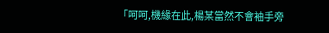「呵呵,機緣在此,楊某當然不會袖手旁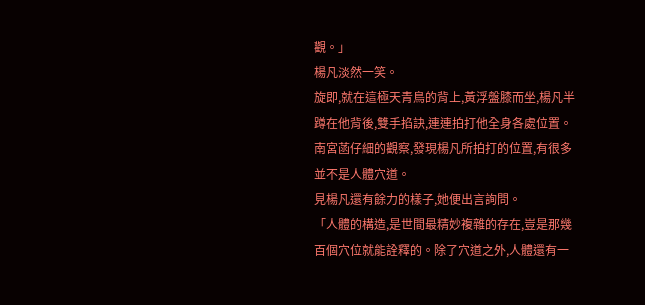觀。」
楊凡淡然一笑。
旋即,就在這極天青鳥的背上,黃浮盤膝而坐,楊凡半蹲在他背後,雙手掐訣,連連拍打他全身各處位置。
南宮菡仔細的觀察,發現楊凡所拍打的位置,有很多並不是人體穴道。
見楊凡還有餘力的樣子,她便出言詢問。
「人體的構造,是世間最精妙複雜的存在,豈是那幾百個穴位就能詮釋的。除了穴道之外,人體還有一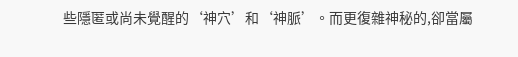些隱匿或尚未覺醒的‘神穴’和‘神脈’。而更復雜神秘的,卻當屬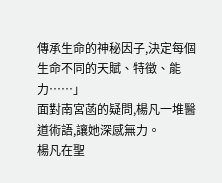傳承生命的神秘因子,決定每個生命不同的天賦、特徵、能力……」
面對南宮菡的疑問,楊凡一堆醫道術語,讓她深感無力。
楊凡在聖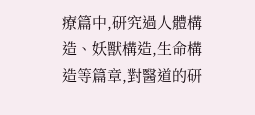療篇中,研究過人體構造、妖獸構造,生命構造等篇章,對醫道的研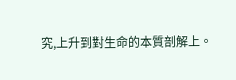究,上升到對生命的本質剖解上。